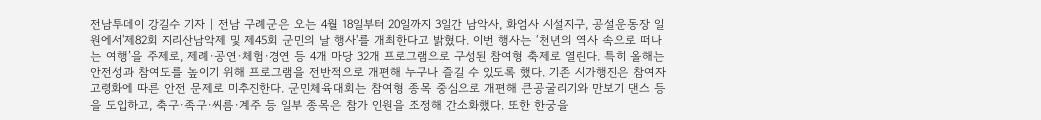전남투데이 강길수 기자 | 전남 구례군은 오는 4월 18일부터 20일까지 3일간 남악사, 화엄사 시설지구, 공설운동장 일원에서'제82회 지리산남악제 및 제45회 군민의 날 행사'를 개최한다고 밝혔다. 이번 행사는 ‘천년의 역사 속으로 떠나는 여행’을 주제로, 제례·공연·체험·경연 등 4개 마당 32개 프로그램으로 구성된 참여형 축제로 열린다. 특히 올해는 안전성과 참여도를 높이기 위해 프로그램을 전반적으로 개편해 누구나 즐길 수 있도록 했다. 기존 시가행진은 참여자 고령화에 따른 안전 문제로 미추진한다. 군민체육대회는 참여형 종목 중심으로 개편해 큰공굴리기와 만보기 댄스 등을 도입하고, 축구·족구·씨름·계주 등 일부 종목은 참가 인원을 조정해 간소화했다. 또한 한궁을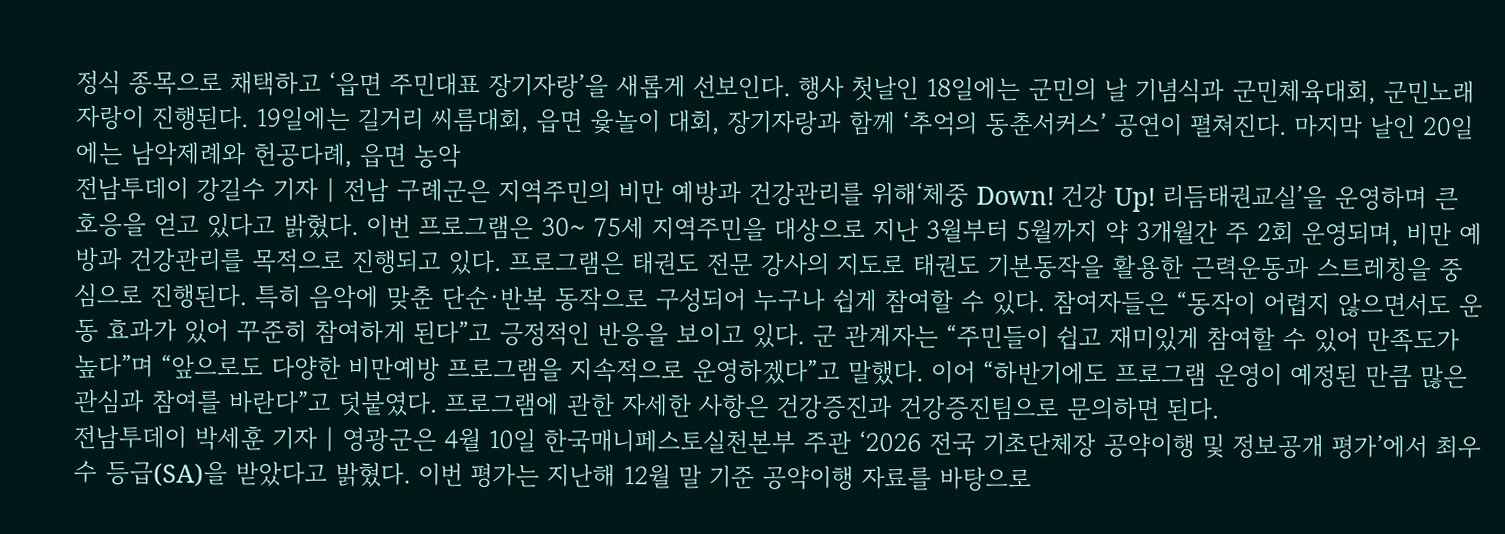정식 종목으로 채택하고 ‘읍면 주민대표 장기자랑’을 새롭게 선보인다. 행사 첫날인 18일에는 군민의 날 기념식과 군민체육대회, 군민노래자랑이 진행된다. 19일에는 길거리 씨름대회, 읍면 윷놀이 대회, 장기자랑과 함께 ‘추억의 동춘서커스’ 공연이 펼쳐진다. 마지막 날인 20일에는 남악제례와 헌공다례, 읍면 농악
전남투데이 강길수 기자 | 전남 구례군은 지역주민의 비만 예방과 건강관리를 위해‘체중 Down! 건강 Up! 리듬태권교실’을 운영하며 큰 호응을 얻고 있다고 밝혔다. 이번 프로그램은 30~ 75세 지역주민을 대상으로 지난 3월부터 5월까지 약 3개월간 주 2회 운영되며, 비만 예방과 건강관리를 목적으로 진행되고 있다. 프로그램은 태권도 전문 강사의 지도로 태권도 기본동작을 활용한 근력운동과 스트레칭을 중심으로 진행된다. 특히 음악에 맞춘 단순·반복 동작으로 구성되어 누구나 쉽게 참여할 수 있다. 참여자들은 “동작이 어렵지 않으면서도 운동 효과가 있어 꾸준히 참여하게 된다”고 긍정적인 반응을 보이고 있다. 군 관계자는 “주민들이 쉽고 재미있게 참여할 수 있어 만족도가 높다”며 “앞으로도 다양한 비만예방 프로그램을 지속적으로 운영하겠다”고 말했다. 이어 “하반기에도 프로그램 운영이 예정된 만큼 많은 관심과 참여를 바란다”고 덧붙였다. 프로그램에 관한 자세한 사항은 건강증진과 건강증진팀으로 문의하면 된다.
전남투데이 박세훈 기자 | 영광군은 4월 10일 한국매니페스토실천본부 주관 ‘2026 전국 기초단체장 공약이행 및 정보공개 평가’에서 최우수 등급(SA)을 받았다고 밝혔다. 이번 평가는 지난해 12월 말 기준 공약이행 자료를 바탕으로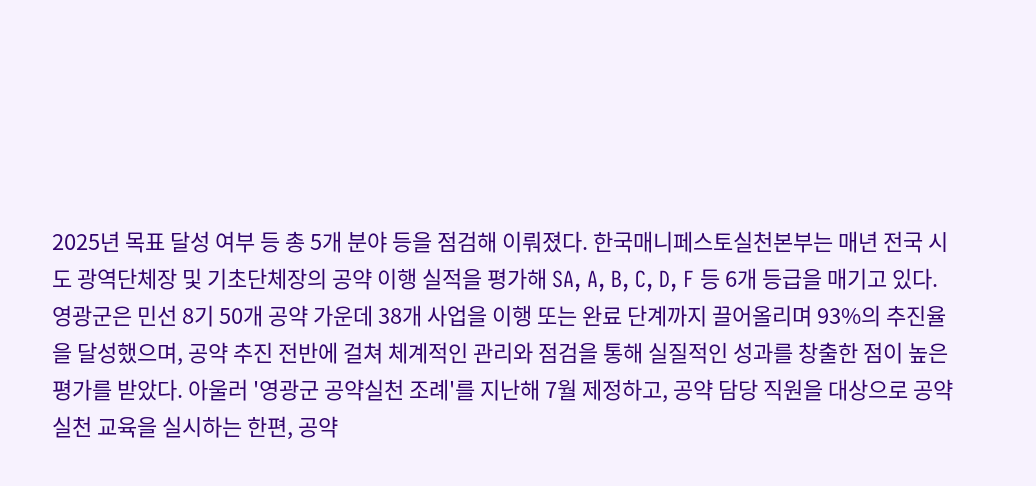2025년 목표 달성 여부 등 총 5개 분야 등을 점검해 이뤄졌다. 한국매니페스토실천본부는 매년 전국 시도 광역단체장 및 기초단체장의 공약 이행 실적을 평가해 SA, A, B, C, D, F 등 6개 등급을 매기고 있다. 영광군은 민선 8기 50개 공약 가운데 38개 사업을 이행 또는 완료 단계까지 끌어올리며 93%의 추진율을 달성했으며, 공약 추진 전반에 걸쳐 체계적인 관리와 점검을 통해 실질적인 성과를 창출한 점이 높은 평가를 받았다. 아울러 '영광군 공약실천 조례'를 지난해 7월 제정하고, 공약 담당 직원을 대상으로 공약실천 교육을 실시하는 한편, 공약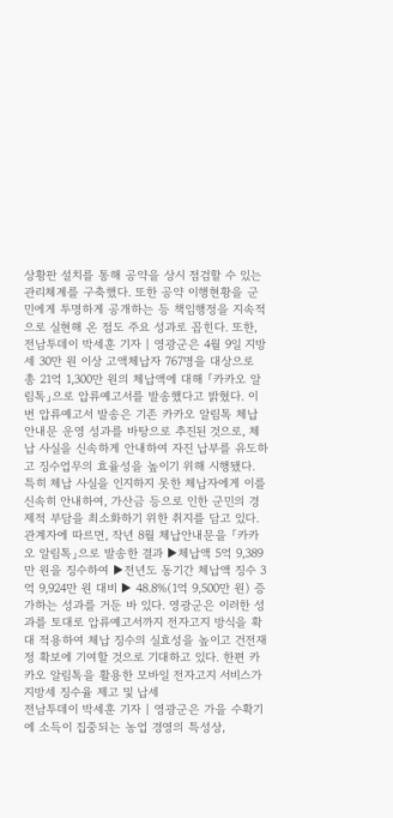상황판 설치를 통해 공약을 상시 점검할 수 있는 관리체계를 구축했다. 또한 공약 이행현황을 군민에게 투명하게 공개하는 등 책임행정을 지속적으로 실현해 온 점도 주요 성과로 꼽힌다. 또한,
전남투데이 박세훈 기자 | 영광군은 4월 9일 지방세 30만 원 이상 고액체납자 767명을 대상으로 총 21억 1,300만 원의 체납액에 대해 「카카오 알림톡」으로 압류예고서를 발송했다고 밝혔다. 이번 압류예고서 발송은 기존 카카오 알림톡 체납안내문 운영 성과를 바탕으로 추진된 것으로, 체납 사실을 신속하게 안내하여 자진 납부를 유도하고 징수업무의 효율성을 높이기 위해 시행됐다. 특히 체납 사실을 인지하지 못한 체납자에게 이를 신속히 안내하여, 가산금 등으로 인한 군민의 경제적 부담을 최소화하기 위한 취지를 담고 있다. 관계자에 따르면, 작년 8월 체납안내문을 「카카오 알림톡」으로 발송한 결과 ▶체납액 5억 9,389만 원을 징수하여 ▶전년도 동기간 체납액 징수 3억 9,924만 원 대비 ▶ 48.8%(1억 9,500만 원) 증가하는 성과를 거둔 바 있다. 영광군은 이러한 성과를 토대로 압류예고서까지 전자고지 방식을 확대 적용하여 체납 징수의 실효성을 높이고 건전재정 확보에 기여할 것으로 기대하고 있다. 한편 카카오 알림톡을 활용한 모바일 전자고지 서비스가 지방세 징수율 제고 및 납세
전남투데이 박세훈 기자 | 영광군은 가을 수확기에 소득이 집중되는 농업 경영의 특성상,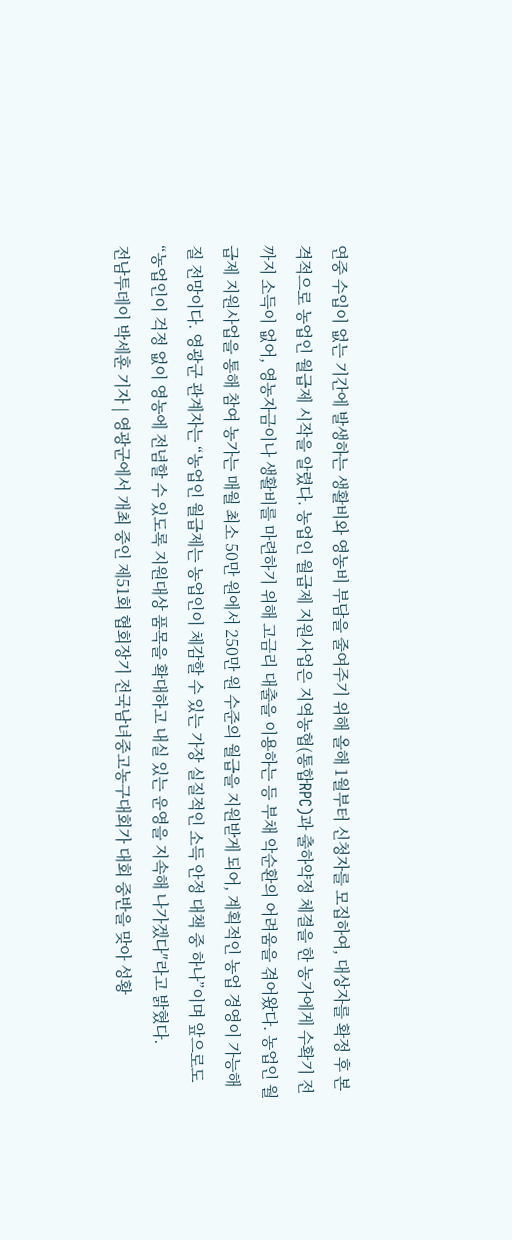연중 수입이 없는 기간에 발생하는 생활비와 영농비 부담을 줄여주기 위해 올해 1월부터 신청자를 모집하여, 대상자를 확정 후 본격적으로 농업인 월급제 시작을 알렸다. 농업인 월급제 지원사업은 지역농협(통합RPC)과 출하약정 체결을 한 농가에게 수확기 전까지 소득이 없어, 영농자금이나 생활비를 마련하기 위해 고금리 대출을 이용하는 등 부채 악순환의 어려움을 겪어왔다. 농업인 월급제 지원사업을 통해 참여 농가는 매월 최소 50만 원에서 250만 원 수준의 월급을 지원받게 되어, 계획적인 농업 경영이 가능해 질 전망이다. 영광군 관계자는 “농업인 월급제는 농업인이 체감할 수 있는 가장 실질적인 소득 안정 대책 중 하나”이며 앞으로도 “농업인이 걱정 없이 영농에 전념할 수 있도록 지원대상 품목을 확대하고 내실 있는 운영을 지속해 나가겠다″라고 밝혔다.
전남투데이 박세훈 기자 | 영광군에서 개최 중인 제51회 협회장기 전국남녀중고농구대회가 대회 중반을 맞아 성황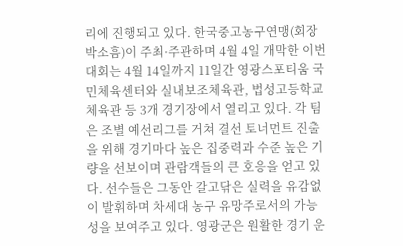리에 진행되고 있다. 한국중고농구연맹(회장 박소흠)이 주최·주관하며 4월 4일 개막한 이번 대회는 4월 14일까지 11일간 영광스포티움 국민체육센터와 실내보조체육관, 법성고등학교 체육관 등 3개 경기장에서 열리고 있다. 각 팀은 조별 예선리그를 거쳐 결선 토너먼트 진출을 위해 경기마다 높은 집중력과 수준 높은 기량을 선보이며 관람객들의 큰 호응을 얻고 있다. 선수들은 그동안 갈고닦은 실력을 유감없이 발휘하며 차세대 농구 유망주로서의 가능성을 보여주고 있다. 영광군은 원활한 경기 운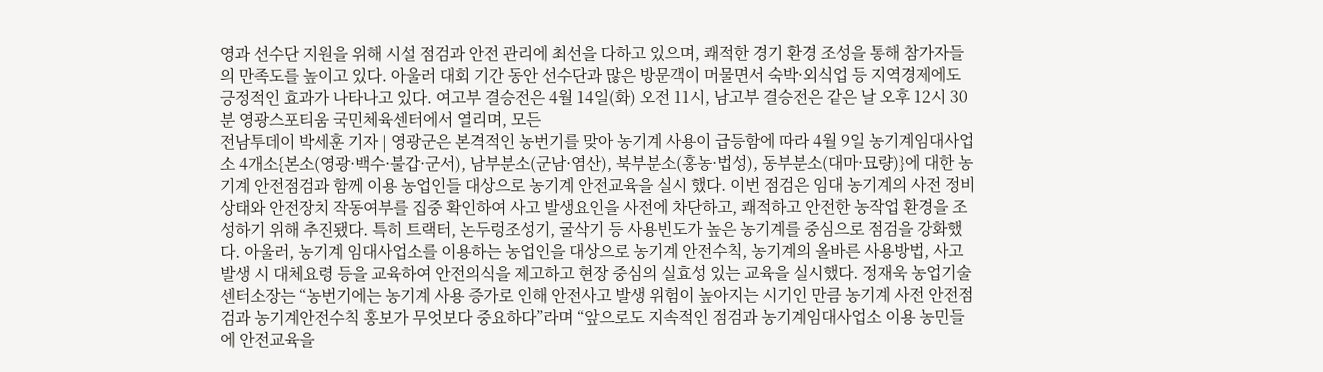영과 선수단 지원을 위해 시설 점검과 안전 관리에 최선을 다하고 있으며, 쾌적한 경기 환경 조성을 통해 참가자들의 만족도를 높이고 있다. 아울러 대회 기간 동안 선수단과 많은 방문객이 머물면서 숙박·외식업 등 지역경제에도 긍정적인 효과가 나타나고 있다. 여고부 결승전은 4월 14일(화) 오전 11시, 남고부 결승전은 같은 날 오후 12시 30분 영광스포티움 국민체육센터에서 열리며, 모든
전남투데이 박세훈 기자 | 영광군은 본격적인 농번기를 맞아 농기계 사용이 급등함에 따라 4월 9일 농기계임대사업소 4개소{본소(영광·백수·불갑·군서), 남부분소(군남·염산), 북부분소(홍농·법성), 동부분소(대마·묘량)}에 대한 농기계 안전점검과 함께 이용 농업인들 대상으로 농기계 안전교육을 실시 했다. 이번 점검은 임대 농기계의 사전 정비 상태와 안전장치 작동여부를 집중 확인하여 사고 발생요인을 사전에 차단하고, 쾌적하고 안전한 농작업 환경을 조성하기 위해 추진됐다. 특히 트랙터, 논두렁조성기, 굴삭기 등 사용빈도가 높은 농기계를 중심으로 점검을 강화했다. 아울러, 농기계 임대사업소를 이용하는 농업인을 대상으로 농기계 안전수칙, 농기계의 올바른 사용방법, 사고 발생 시 대체요령 등을 교육하여 안전의식을 제고하고 현장 중심의 실효성 있는 교육을 실시했다. 정재욱 농업기술센터소장는 “농번기에는 농기계 사용 증가로 인해 안전사고 발생 위험이 높아지는 시기인 만큼 농기계 사전 안전점검과 농기계안전수칙 홍보가 무엇보다 중요하다”라며 “앞으로도 지속적인 점검과 농기계임대사업소 이용 농민들에 안전교육을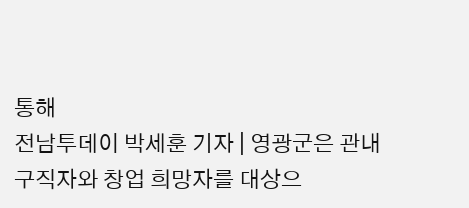통해
전남투데이 박세훈 기자 | 영광군은 관내 구직자와 창업 희망자를 대상으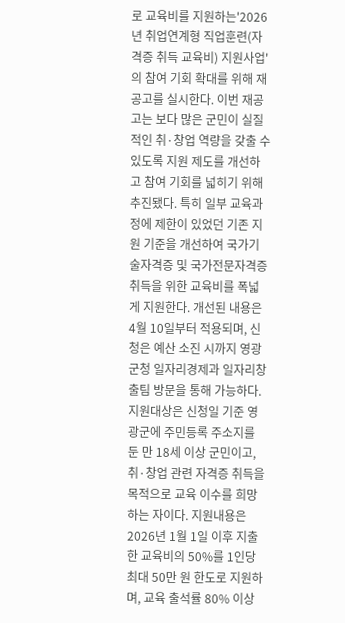로 교육비를 지원하는'2026년 취업연계형 직업훈련(자격증 취득 교육비) 지원사업'의 참여 기회 확대를 위해 재공고를 실시한다. 이번 재공고는 보다 많은 군민이 실질적인 취·창업 역량을 갖출 수 있도록 지원 제도를 개선하고 참여 기회를 넓히기 위해 추진됐다. 특히 일부 교육과정에 제한이 있었던 기존 지원 기준을 개선하여 국가기술자격증 및 국가전문자격증 취득을 위한 교육비를 폭넓게 지원한다. 개선된 내용은 4월 10일부터 적용되며, 신청은 예산 소진 시까지 영광군청 일자리경제과 일자리창출팀 방문을 통해 가능하다. 지원대상은 신청일 기준 영광군에 주민등록 주소지를 둔 만 18세 이상 군민이고, 취·창업 관련 자격증 취득을 목적으로 교육 이수를 희망하는 자이다. 지원내용은 2026년 1월 1일 이후 지출한 교육비의 50%를 1인당 최대 50만 원 한도로 지원하며, 교육 출석률 80% 이상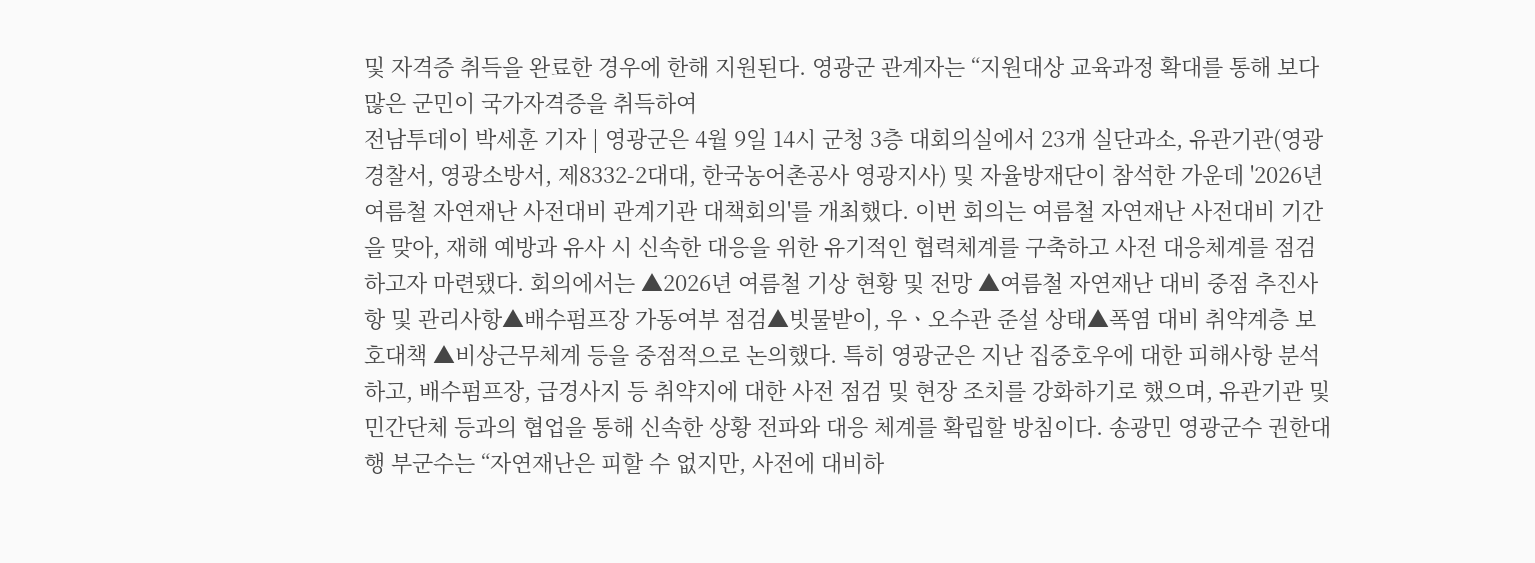및 자격증 취득을 완료한 경우에 한해 지원된다. 영광군 관계자는 “지원대상 교육과정 확대를 통해 보다 많은 군민이 국가자격증을 취득하여
전남투데이 박세훈 기자 | 영광군은 4월 9일 14시 군청 3층 대회의실에서 23개 실단과소, 유관기관(영광경찰서, 영광소방서, 제8332-2대대, 한국농어촌공사 영광지사) 및 자율방재단이 참석한 가운데 '2026년 여름철 자연재난 사전대비 관계기관 대책회의'를 개최했다. 이번 회의는 여름철 자연재난 사전대비 기간을 맞아, 재해 예방과 유사 시 신속한 대응을 위한 유기적인 협력체계를 구축하고 사전 대응체계를 점검하고자 마련됐다. 회의에서는 ▲2026년 여름철 기상 현황 및 전망 ▲여름철 자연재난 대비 중점 추진사항 및 관리사항▲배수펌프장 가동여부 점검▲빗물받이, 우ㆍ오수관 준설 상태▲폭염 대비 취약계층 보호대책 ▲비상근무체계 등을 중점적으로 논의했다. 특히 영광군은 지난 집중호우에 대한 피해사항 분석하고, 배수펌프장, 급경사지 등 취약지에 대한 사전 점검 및 현장 조치를 강화하기로 했으며, 유관기관 및 민간단체 등과의 협업을 통해 신속한 상황 전파와 대응 체계를 확립할 방침이다. 송광민 영광군수 권한대행 부군수는 “자연재난은 피할 수 없지만, 사전에 대비하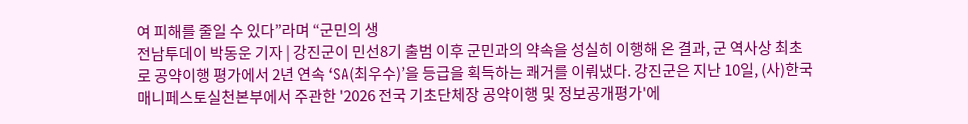여 피해를 줄일 수 있다”라며 “군민의 생
전남투데이 박동운 기자 | 강진군이 민선8기 출범 이후 군민과의 약속을 성실히 이행해 온 결과, 군 역사상 최초로 공약이행 평가에서 2년 연속 ‘SA(최우수)’을 등급을 획득하는 쾌거를 이뤄냈다. 강진군은 지난 10일, (사)한국매니페스토실천본부에서 주관한 '2026 전국 기초단체장 공약이행 및 정보공개평가'에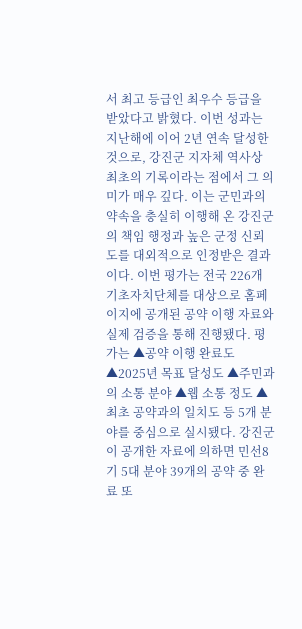서 최고 등급인 최우수 등급을 받았다고 밝혔다. 이번 성과는 지난해에 이어 2년 연속 달성한 것으로, 강진군 지자체 역사상 최초의 기록이라는 점에서 그 의미가 매우 깊다. 이는 군민과의 약속을 충실히 이행해 온 강진군의 책임 행정과 높은 군정 신뢰도를 대외적으로 인정받은 결과이다. 이번 평가는 전국 226개 기초자치단체를 대상으로 홈페이지에 공개된 공약 이행 자료와 실제 검증을 통해 진행됐다. 평가는 ▲공약 이행 완료도 ▲2025년 목표 달성도 ▲주민과의 소통 분야 ▲웹 소통 정도 ▲최초 공약과의 일치도 등 5개 분야를 중심으로 실시됐다. 강진군이 공개한 자료에 의하면 민선8기 5대 분야 39개의 공약 중 완료 또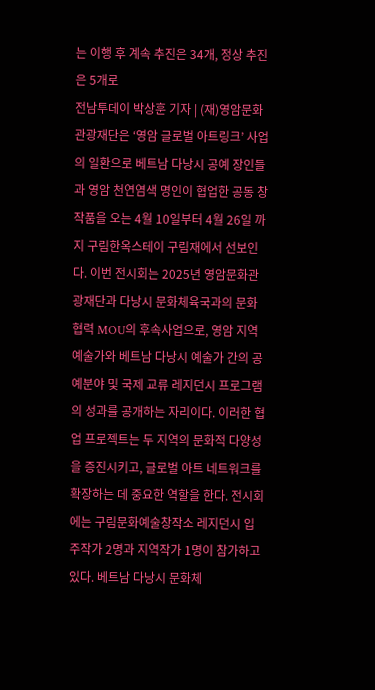는 이행 후 계속 추진은 34개, 정상 추진은 5개로
전남투데이 박상훈 기자 | (재)영암문화관광재단은 ‘영암 글로벌 아트링크’ 사업의 일환으로 베트남 다낭시 공예 장인들과 영암 천연염색 명인이 협업한 공동 창작품을 오는 4월 10일부터 4월 26일 까지 구림한옥스테이 구림재에서 선보인다. 이번 전시회는 2025년 영암문화관광재단과 다낭시 문화체육국과의 문화협력 MOU의 후속사업으로, 영암 지역예술가와 베트남 다낭시 예술가 간의 공예분야 및 국제 교류 레지던시 프로그램의 성과를 공개하는 자리이다. 이러한 협업 프로젝트는 두 지역의 문화적 다양성을 증진시키고, 글로벌 아트 네트워크를 확장하는 데 중요한 역할을 한다. 전시회에는 구림문화예술창작소 레지던시 입주작가 2명과 지역작가 1명이 참가하고 있다. 베트남 다낭시 문화체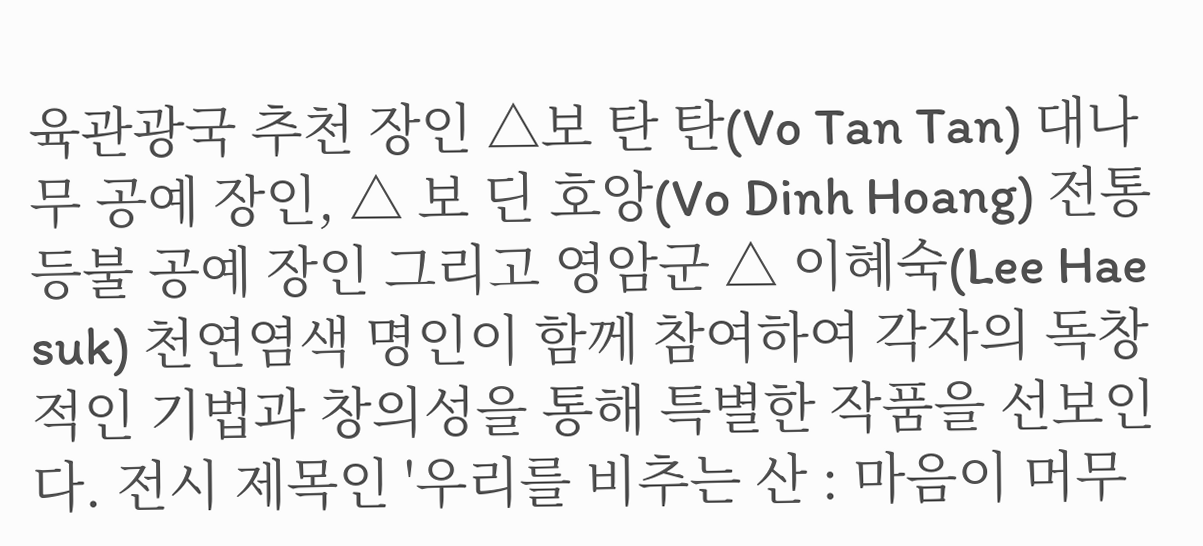육관광국 추천 장인 △보 탄 탄(Vo Tan Tan) 대나무 공예 장인, △ 보 딘 호앙(Vo Dinh Hoang) 전통 등불 공예 장인 그리고 영암군 △ 이혜숙(Lee Hae suk) 천연염색 명인이 함께 참여하여 각자의 독창적인 기법과 창의성을 통해 특별한 작품을 선보인다. 전시 제목인 '우리를 비추는 산 : 마음이 머무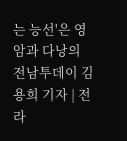는 능선'은 영암과 다낭의
전남투데이 김용희 기자 | 전라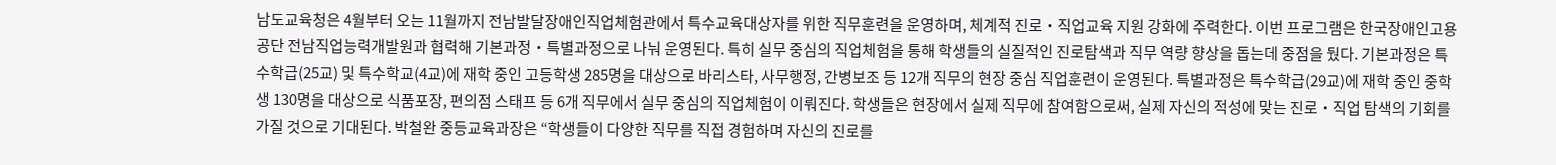남도교육청은 4월부터 오는 11월까지 전남발달장애인직업체험관에서 특수교육대상자를 위한 직무훈련을 운영하며, 체계적 진로・직업교육 지원 강화에 주력한다. 이번 프로그램은 한국장애인고용공단 전남직업능력개발원과 협력해 기본과정‧특별과정으로 나눠 운영된다. 특히 실무 중심의 직업체험을 통해 학생들의 실질적인 진로탐색과 직무 역량 향상을 돕는데 중점을 뒀다. 기본과정은 특수학급(25교) 및 특수학교(4교)에 재학 중인 고등학생 285명을 대상으로 바리스타, 사무행정, 간병보조 등 12개 직무의 현장 중심 직업훈련이 운영된다. 특별과정은 특수학급(29교)에 재학 중인 중학생 130명을 대상으로 식품포장, 편의점 스태프 등 6개 직무에서 실무 중심의 직업체험이 이뤄진다. 학생들은 현장에서 실제 직무에 참여함으로써, 실제 자신의 적성에 맞는 진로・직업 탐색의 기회를 가질 것으로 기대된다. 박철완 중등교육과장은 “학생들이 다양한 직무를 직접 경험하며 자신의 진로를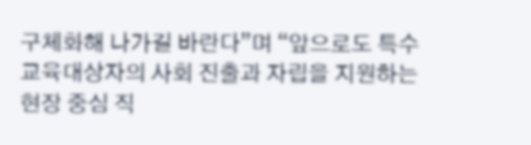구체화해 나가길 바란다”며 “앞으로도 특수교육대상자의 사회 진출과 자립을 지원하는 현장 중심 직